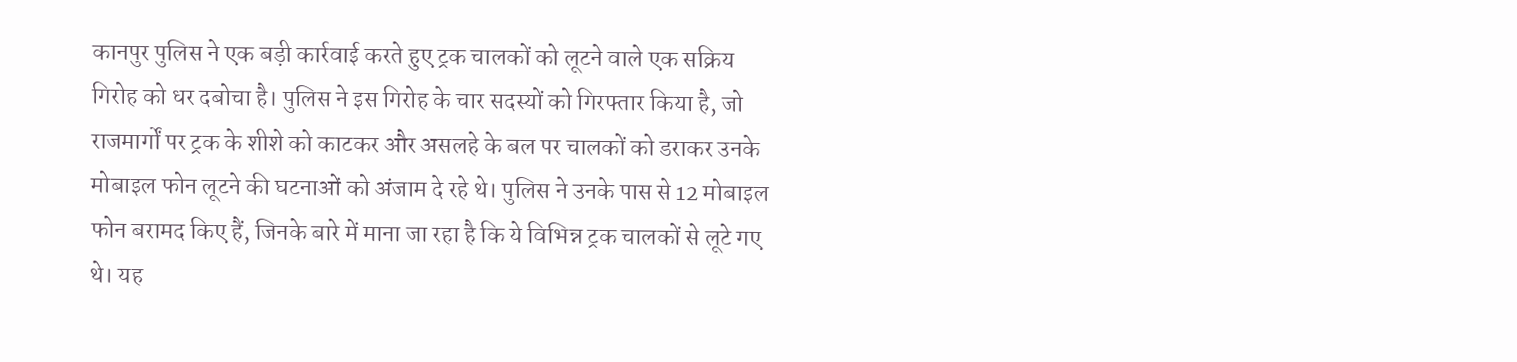कानपुर पुलिस ने एक बड़ी कार्रवाई करते हुए ट्रक चालकों को लूटने वाले एक सक्रिय गिरोह को धर दबोचा है। पुलिस ने इस गिरोह के चार सदस्यों को गिरफ्तार किया है, जो राजमार्गों पर ट्रक के शीशे को काटकर और असलहे के बल पर चालकों को डराकर उनके मोबाइल फोन लूटने की घटनाओं को अंजाम दे रहे थे। पुलिस ने उनके पास से 12 मोबाइल फोन बरामद किए हैं, जिनके बारे में माना जा रहा है कि ये विभिन्न ट्रक चालकों से लूटे गए थे। यह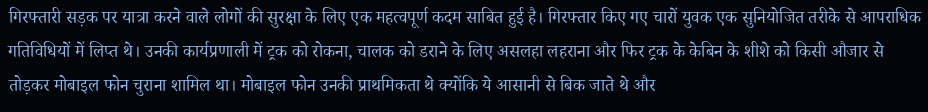गिरफ्तारी सड़क पर यात्रा करने वाले लोगों की सुरक्षा के लिए एक महत्वपूर्ण कदम साबित हुई है। गिरफ्तार किए गए चारों युवक एक सुनियोजित तरीके से आपराधिक गतिविधियों में लिप्त थे। उनकी कार्यप्रणाली में ट्रक को रोकना, चालक को डराने के लिए असलहा लहराना और फिर ट्रक के केबिन के शीशे को किसी औजार से तोड़कर मोबाइल फोन चुराना शामिल था। मोबाइल फोन उनकी प्राथमिकता थे क्योंकि ये आसानी से बिक जाते थे और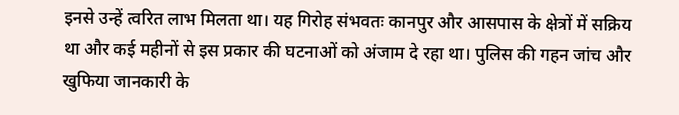इनसे उन्हें त्वरित लाभ मिलता था। यह गिरोह संभवतः कानपुर और आसपास के क्षेत्रों में सक्रिय था और कई महीनों से इस प्रकार की घटनाओं को अंजाम दे रहा था। पुलिस की गहन जांच और खुफिया जानकारी के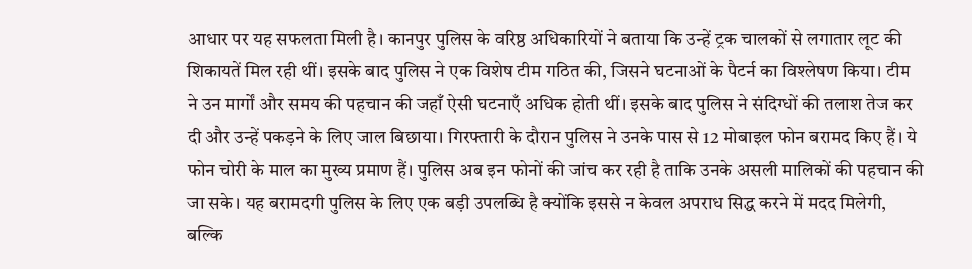आधार पर यह सफलता मिली है। कानपुर पुलिस के वरिष्ठ अधिकारियों ने बताया कि उन्हें ट्रक चालकों से लगातार लूट की शिकायतें मिल रही थीं। इसके बाद पुलिस ने एक विशेष टीम गठित की, जिसने घटनाओं के पैटर्न का विश्लेषण किया। टीम ने उन मार्गों और समय की पहचान की जहाँ ऐसी घटनाएँ अधिक होती थीं। इसके बाद पुलिस ने संदिग्धों की तलाश तेज कर दी और उन्हें पकड़ने के लिए जाल बिछाया। गिरफ्तारी के दौरान पुलिस ने उनके पास से 12 मोबाइल फोन बरामद किए हैं। ये फोन चोरी के माल का मुख्य प्रमाण हैं। पुलिस अब इन फोनों की जांच कर रही है ताकि उनके असली मालिकों की पहचान की जा सके। यह बरामदगी पुलिस के लिए एक बड़ी उपलब्धि है क्योंकि इससे न केवल अपराध सिद्ध करने में मदद मिलेगी, बल्कि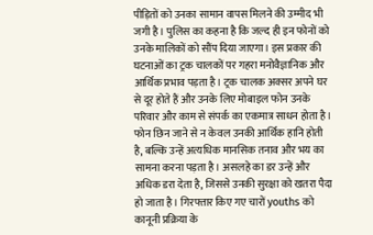पीड़ितों को उनका सामान वापस मिलने की उम्मीद भी जगी है। पुलिस का कहना है कि जल्द ही इन फोनों को उनके मालिकों को सौंप दिया जाएगा। इस प्रकार की घटनाओं का ट्रक चालकों पर गहरा मनोवैज्ञानिक और आर्थिक प्रभाव पड़ता है। ट्रक चालक अक्सर अपने घर से दूर होते हैं और उनके लिए मोबाइल फोन उनके परिवार और काम से संपर्क का एकमात्र साधन होता है। फोन छिन जाने से न केवल उनकी आर्थिक हानि होती है, बल्कि उन्हें अत्यधिक मानसिक तनाव और भय का सामना करना पड़ता है। असलहे का डर उन्हें और अधिक डरा देता है, जिससे उनकी सुरक्षा को खतरा पैदा हो जाता है। गिरफ्तार किए गए चारों youths को कानूनी प्रक्रिया के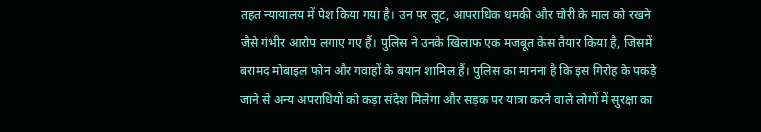तहत न्यायालय में पेश किया गया है। उन पर लूट, आपराधिक धमकी और चोरी के माल को रखने जैसे गंभीर आरोप लगाए गए हैं। पुलिस ने उनके खिलाफ एक मजबूत केस तैयार किया है, जिसमें बरामद मोबाइल फोन और गवाहों के बयान शामिल हैं। पुलिस का मानना है कि इस गिरोह के पकड़े जाने से अन्य अपराधियों को कड़ा संदेश मिलेगा और सड़क पर यात्रा करने वाले लोगों में सुरक्षा का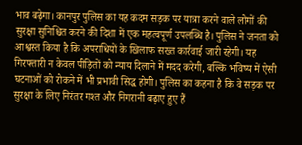भाव बढ़ेगा। कानपुर पुलिस का यह कदम सड़क पर यात्रा करने वाले लोगों की सुरक्षा सुनिश्चित करने की दिशा में एक महत्वपूर्ण उपलब्धि है। पुलिस ने जनता को आश्वस्त किया है कि अपराधियों के खिलाफ सख्त कार्रवाई जारी रहेगी। यह गिरफ्तारी न केवल पीड़ितों को न्याय दिलाने में मदद करेगी, बल्कि भविष्य में ऐसी घटनाओं को रोकने में भी प्रभावी सिद्ध होगी। पुलिस का कहना है कि वे सड़क पर सुरक्षा के लिए निरंतर गश्त और निगरानी बढ़ाए हुए हैं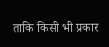ताकि किसी भी प्रकार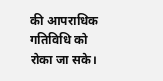की आपराधिक गतिविधि को रोका जा सके।